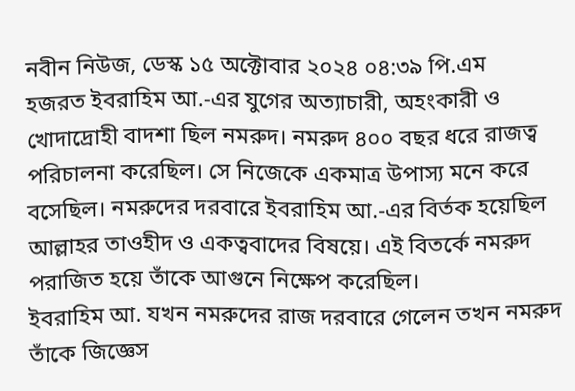নবীন নিউজ, ডেস্ক ১৫ অক্টোবার ২০২৪ ০৪:৩৯ পি.এম
হজরত ইবরাহিম আ.-এর যুগের অত্যাচারী, অহংকারী ও খোদাদ্রোহী বাদশা ছিল নমরুদ। নমরুদ ৪০০ বছর ধরে রাজত্ব পরিচালনা করেছিল। সে নিজেকে একমাত্র উপাস্য মনে করে বসেছিল। নমরুদের দরবারে ইবরাহিম আ.-এর বির্তক হয়েছিল আল্লাহর তাওহীদ ও একত্ববাদের বিষয়ে। এই বিতর্কে নমরুদ পরাজিত হয়ে তাঁকে আগুনে নিক্ষেপ করেছিল।
ইবরাহিম আ. যখন নমরুদের রাজ দরবারে গেলেন তখন নমরুদ তাঁকে জিজ্ঞেস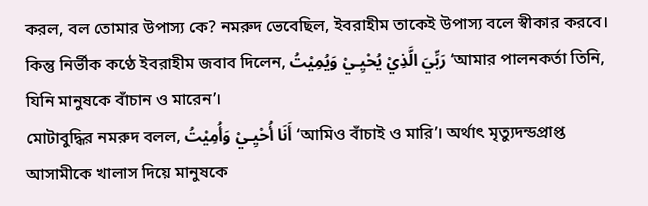করল, বল তোমার উপাস্য কে? নমরুদ ভেবেছিল, ইবরাহীম তাকেই উপাস্য বলে স্বীকার করবে। কিন্তু নির্ভীক কণ্ঠে ইবরাহীম জবাব দিলেন, رَبِّيَ الَّذِيْ يُحْيِـيْ وَيُمِيْتُ ‘আমার পালনকর্তা তিনি, যিনি মানুষকে বাঁচান ও মারেন’।
মোটাবুদ্ধির নমরুদ বলল, أَنَا أُحْيِـيْ وَأُمِيْتُ ‘আমিও বাঁচাই ও মারি’। অর্থাৎ মৃত্যুদন্ডপ্রাপ্ত আসামীকে খালাস দিয়ে মানুষকে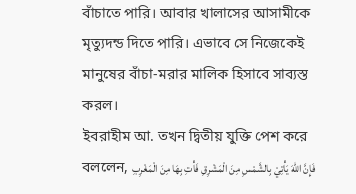বাঁচাতে পারি। আবার খালাসের আসামীকে মৃত্যুদন্ড দিতে পারি। এভাবে সে নিজেকেই মানুষের বাঁচা-মরার মালিক হিসাবে সাব্যস্ত করল।
ইবরাহীম আ. তখন দ্বিতীয় যুক্তি পেশ করে বললেন, فَإِنَّ اللهَ يَأْتِيْ بِالشَّمْسِ مِنَ الْمَشْرِقِ فَأْتِ بِهَا مِنَ الْمَغْرِبِ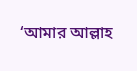‘আমার আল্লাহ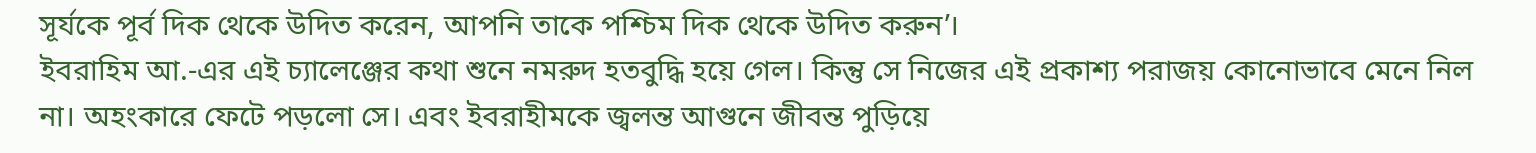সূর্যকে পূর্ব দিক থেকে উদিত করেন, আপনি তাকে পশ্চিম দিক থেকে উদিত করুন’।
ইবরাহিম আ.-এর এই চ্যালেঞ্জের কথা শুনে নমরুদ হতবুদ্ধি হয়ে গেল। কিন্তু সে নিজের এই প্রকাশ্য পরাজয় কোনোভাবে মেনে নিল না। অহংকারে ফেটে পড়লো সে। এবং ইবরাহীমকে জ্বলন্ত আগুনে জীবন্ত পুড়িয়ে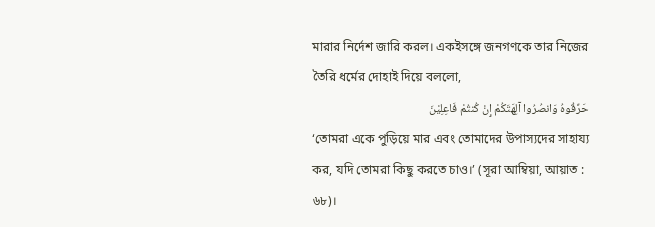মারার নির্দেশ জারি করল। একইসঙ্গে জনগণকে তার নিজের তৈরি ধর্মের দোহাই দিয়ে বললো,
حَرِّقُوهُ وَانصُرُوا آلِهَتَكُمْ إِنْ كُنتُمْ فَاعِلِيْنَ
‘তোমরা একে পুড়িয়ে মার এবং তোমাদের উপাস্যদের সাহায্য কর, যদি তোমরা কিছু করতে চাও।’ (সূরা আম্বিয়া, আয়াত : ৬৮)।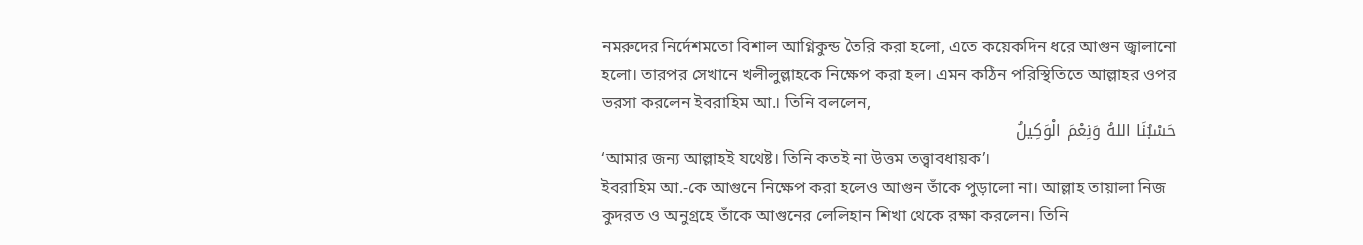নমরুদের নির্দেশমতো বিশাল আগ্নিকুন্ড তৈরি করা হলো, এতে কয়েকদিন ধরে আগুন জ্বালানো হলো। তারপর সেখানে খলীলুল্লাহকে নিক্ষেপ করা হল। এমন কঠিন পরিস্থিতিতে আল্লাহর ওপর ভরসা করলেন ইবরাহিম আ.। তিনি বললেন,
حَسْبُنَا اللهُ وَنِعْمَ الْوَكِيلُ
‘আমার জন্য আল্লাহই যথেষ্ট। তিনি কতই না উত্তম তত্ত্বাবধায়ক’।
ইবরাহিম আ.-কে আগুনে নিক্ষেপ করা হলেও আগুন তাঁকে পুড়ালো না। আল্লাহ তায়ালা নিজ কুদরত ও অনুগ্রহে তাঁকে আগুনের লেলিহান শিখা থেকে রক্ষা করলেন। তিনি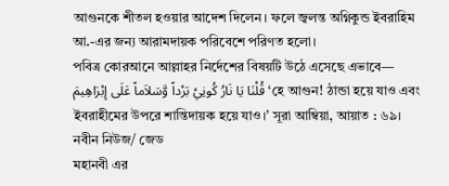আগুনকে শীতল হওয়ার আদেশ দিলেন। ফলে জ্বলন্ত অগ্নিকুন্ড ইবরাহিম আ.-এর জন্য আরামদায়ক পরিবেশে পরিণত হলো।
পবিত্র কোরআনে আল্লাহর নির্দেশের বিষয়টি উঠে এসেছে এভাবে—
قُلْنَا يَا نَارُ كُونِيْ بَرْداً وَّسَلاَماً عَلَى إِبْرَاهِيمَ ‘হে আগুন! ঠান্ডা হয়ে যাও এবং ইবরাহীমের উপরে শান্তিদায়ক হয়ে যাও।’ সূরা আম্বিয়া, আয়াত : ৬৯।
নবীন নিউজ/ জেড
মহানবী এর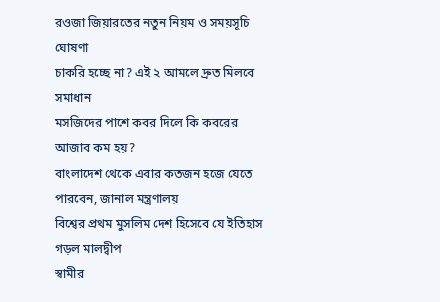রওজা জিয়ারতের নতুন নিয়ম ও সময়সূচি ঘোষণা
চাকরি হচ্ছে না? এই ২ আমলে দ্রুত মিলবে সমাধান
মসজিদের পাশে কবর দিলে কি কবরের আজাব কম হয়?
বাংলাদেশ থেকে এবার কতজন হজে যেতে পারবেন, জানাল মন্ত্রণালয়
বিশ্বের প্রথম মুসলিম দেশ হিসেবে যে ইতিহাস গড়ল মালদ্বীপ
স্বামীর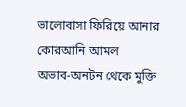ভালোবাসা ফিরিয়ে আনার কোরআনি আমল
অভাব-অনটন থেকে মুক্তি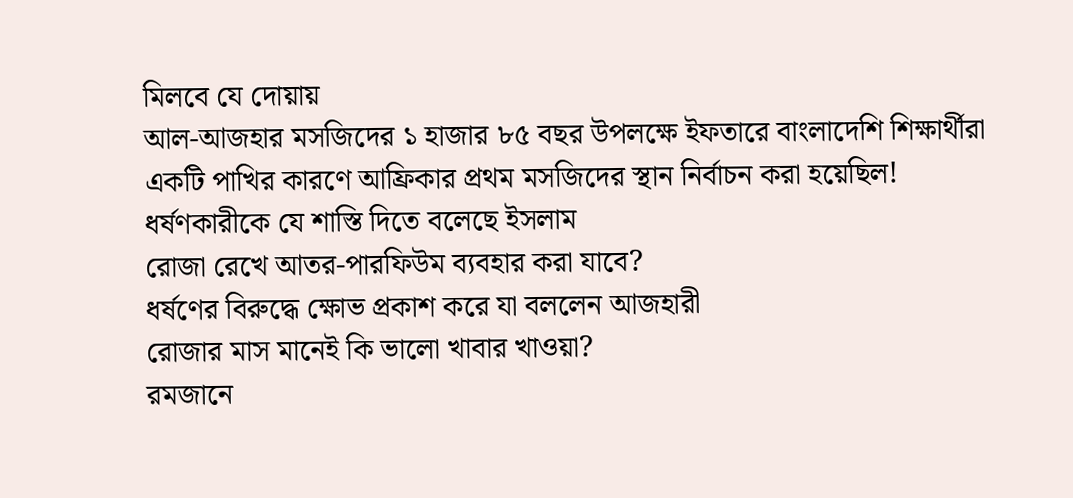মিলবে যে দোয়ায়
আল-আজহার মসজিদের ১ হাজার ৮৫ বছর উপলক্ষে ইফতারে বাংলাদেশি শিক্ষার্থীরা
একটি পাখির কারণে আফ্রিকার প্রথম মসজিদের স্থান নির্বাচন করা হয়েছিল!
ধর্ষণকারীকে যে শাস্তি দিতে বলেছে ইসলাম
রোজা রেখে আতর-পারফিউম ব্যবহার করা যাবে?
ধর্ষণের বিরুদ্ধে ক্ষোভ প্রকাশ করে যা বললেন আজহারী
রোজার মাস মানেই কি ভালো খাবার খাওয়া?
রমজানে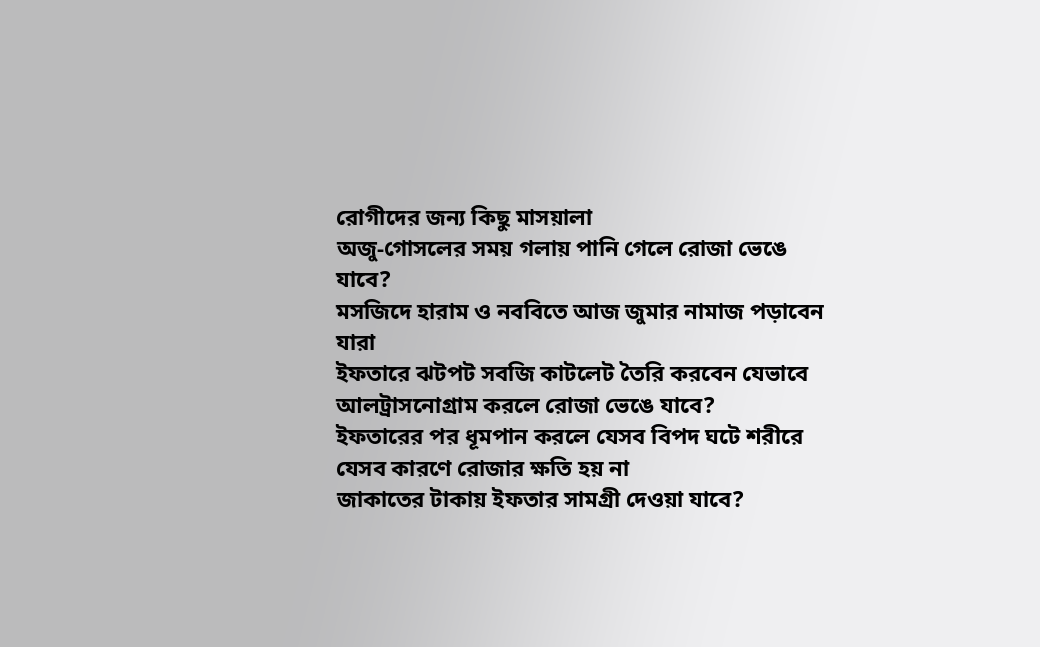রোগীদের জন্য কিছু মাসয়ালা
অজু-গোসলের সময় গলায় পানি গেলে রোজা ভেঙে যাবে?
মসজিদে হারাম ও নববিতে আজ জুমার নামাজ পড়াবেন যারা
ইফতারে ঝটপট সবজি কাটলেট তৈরি করবেন যেভাবে
আলট্রাসনোগ্রাম করলে রোজা ভেঙে যাবে?
ইফতারের পর ধূমপান করলে যেসব বিপদ ঘটে শরীরে
যেসব কারণে রোজার ক্ষতি হয় না
জাকাতের টাকায় ইফতার সামগ্রী দেওয়া যাবে?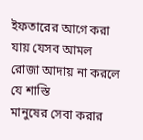ইফতারের আগে করা যায় যেসব আমল
রোজা আদায় না করলে যে শাস্তি
মানুষের সেবা করার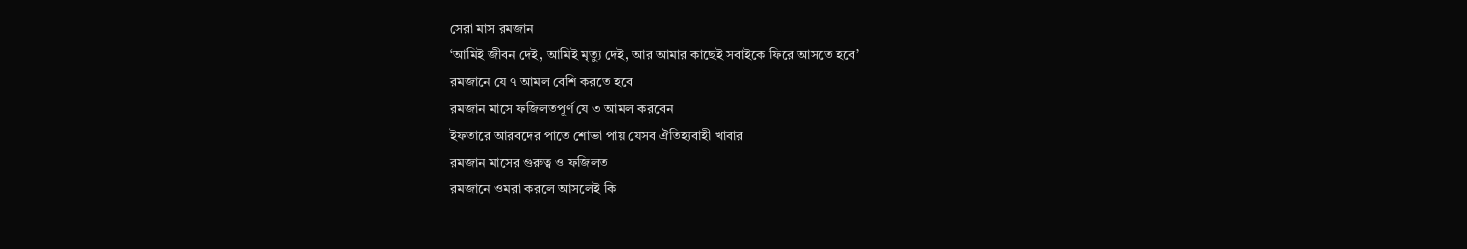সেরা মাস রমজান
‘আমিই জীবন দেই, আমিই মৃত্যু দেই, আর আমার কাছেই সবাইকে ফিরে আসতে হবে’
রমজানে যে ৭ আমল বেশি করতে হবে
রমজান মাসে ফজিলতপূর্ণ যে ৩ আমল করবেন
ইফতারে আরবদের পাতে শোভা পায় যেসব ঐতিহ্যবাহী খাবার
রমজান মাসের গুরুত্ব ও ফজিলত
রমজানে ওমরা করলে আসলেই কি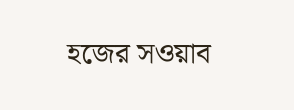হজের সওয়াব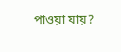পাওয়া যায়?